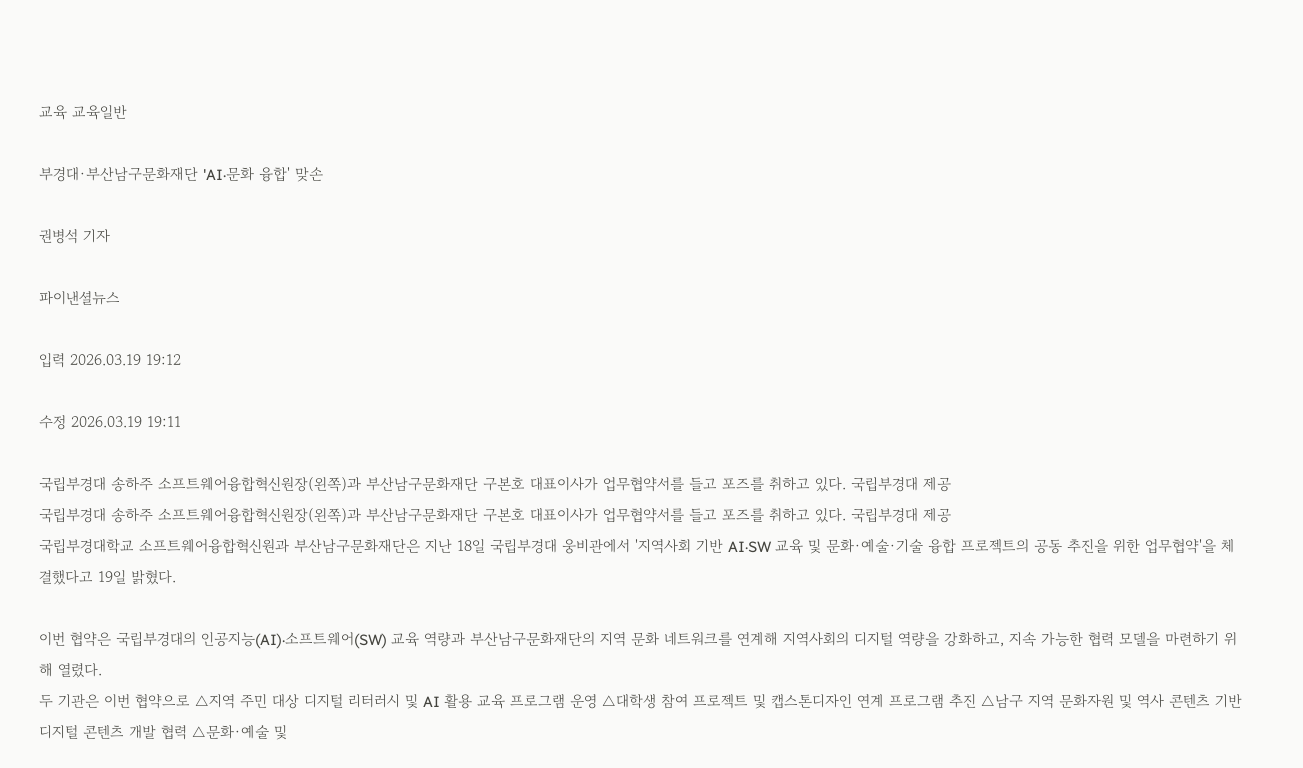교육 교육일반

부경대·부산남구문화재단 'AI·문화 융합' 맞손

권병석 기자

파이낸셜뉴스

입력 2026.03.19 19:12

수정 2026.03.19 19:11

국립부경대 송하주 소프트웨어융합혁신원장(왼쪽)과 부산남구문화재단 구본호 대표이사가 업무협약서를 들고 포즈를 취하고 있다. 국립부경대 제공
국립부경대 송하주 소프트웨어융합혁신원장(왼쪽)과 부산남구문화재단 구본호 대표이사가 업무협약서를 들고 포즈를 취하고 있다. 국립부경대 제공
국립부경대학교 소프트웨어융합혁신원과 부산남구문화재단은 지난 18일 국립부경대 웅비관에서 '지역사회 기반 AI·SW 교육 및 문화·예술·기술 융합 프로젝트의 공동 추진을 위한 업무협약'을 체결했다고 19일 밝혔다.

이번 협약은 국립부경대의 인공지능(AI)·소프트웨어(SW) 교육 역량과 부산남구문화재단의 지역 문화 네트워크를 연계해 지역사회의 디지털 역량을 강화하고, 지속 가능한 협력 모델을 마련하기 위해 열렸다.
두 기관은 이번 협약으로 △지역 주민 대상 디지털 리터러시 및 AI 활용 교육 프로그램 운영 △대학생 참여 프로젝트 및 캡스톤디자인 연계 프로그램 추진 △남구 지역 문화자원 및 역사 콘텐츠 기반 디지털 콘텐츠 개발 협력 △문화·예술 및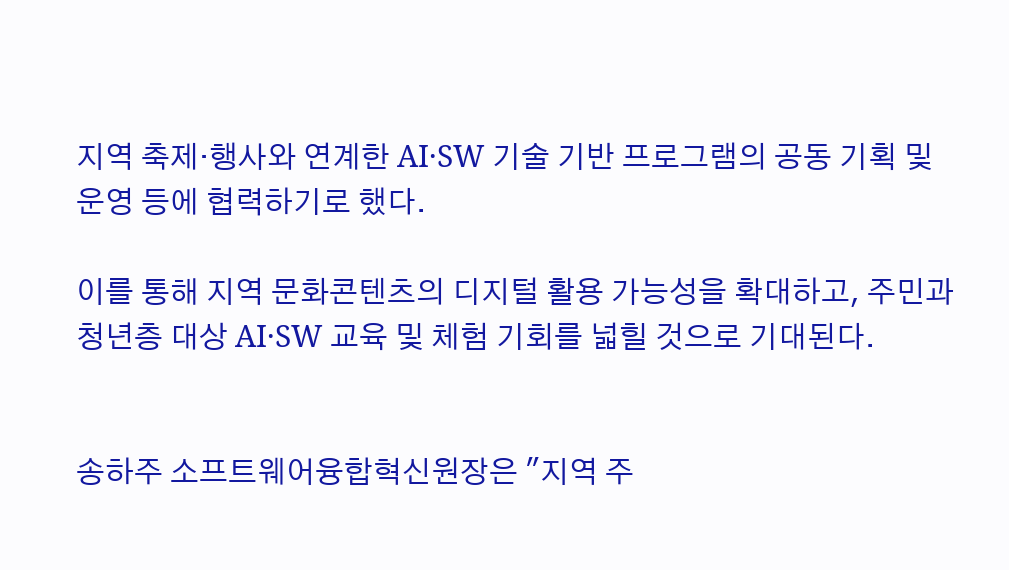지역 축제·행사와 연계한 AI·SW 기술 기반 프로그램의 공동 기획 및 운영 등에 협력하기로 했다.

이를 통해 지역 문화콘텐츠의 디지털 활용 가능성을 확대하고, 주민과 청년층 대상 AI·SW 교육 및 체험 기회를 넓힐 것으로 기대된다.


송하주 소프트웨어융합혁신원장은 "지역 주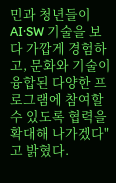민과 청년들이 AI·SW 기술을 보다 가깝게 경험하고, 문화와 기술이 융합된 다양한 프로그램에 참여할 수 있도록 협력을 확대해 나가겠다"고 밝혔다.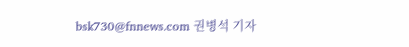bsk730@fnnews.com 권병석 기자